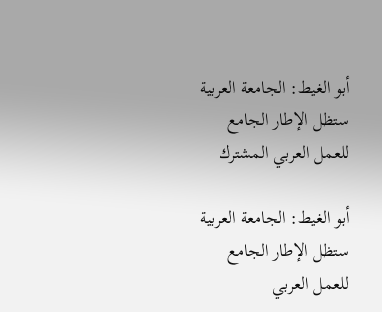أبو الغيط: الجامعة العربية ستظل الإطار الجامع للعمل العربي المشترك

أبو الغيط: الجامعة العربية ستظل الإطار الجامع للعمل العربي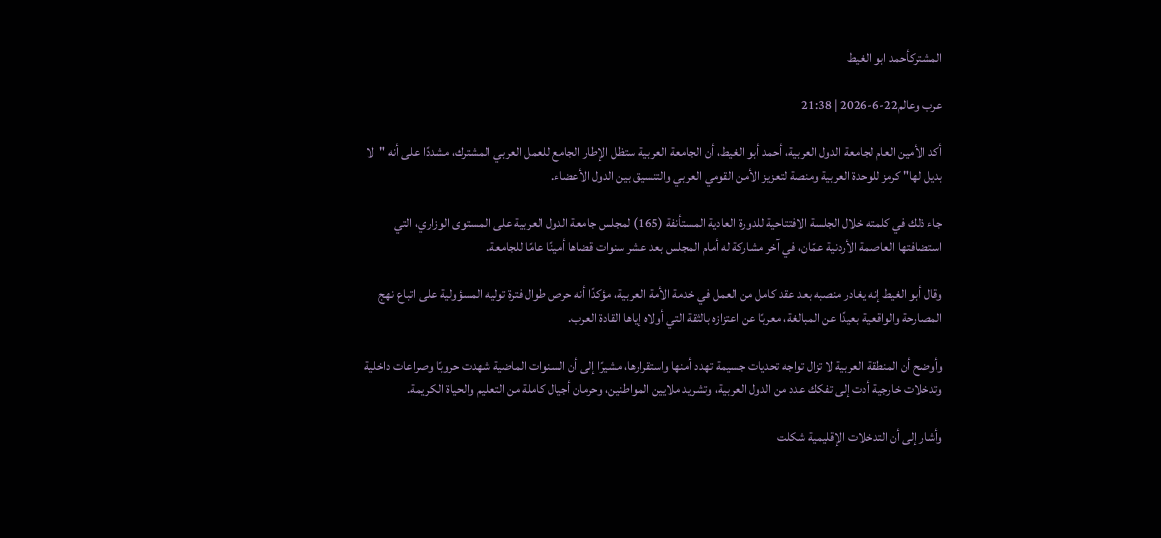المشتركأحمد ابو الغيط

عرب وعالم22-6-2026 | 21:38

أكد الأمين العام لجامعة الدول العربية، أحمد أبو الغيط، أن الجامعة العربية ستظل الإطار الجامع للعمل العربي المشترك، مشددًا على أنه "لا بديل لها" كرمز للوحدة العربية ومنصة لتعزيز الأمن القومي العربي والتنسيق بين الدول الأعضاء.

جاء ذلك في كلمته خلال الجلسة الافتتاحية للدورة العادية المستأنفة (165) لمجلس جامعة الدول العربية على المستوى الوزاري، التي استضافتها العاصمة الأردنية عمّان، في آخر مشاركة له أمام المجلس بعد عشر سنوات قضاها أمينًا عامًا للجامعة.

وقال أبو الغيط إنه يغادر منصبه بعد عقد كامل من العمل في خدمة الأمة العربية، مؤكدًا أنه حرص طوال فترة توليه المسؤولية على اتباع نهج المصارحة والواقعية بعيدًا عن المبالغة، معربًا عن اعتزازه بالثقة التي أولاه إياها القادة العرب.

وأوضح أن المنطقة العربية لا تزال تواجه تحديات جسيمة تهدد أمنها واستقرارها، مشيرًا إلى أن السنوات الماضية شهدت حروبًا وصراعات داخلية وتدخلات خارجية أدت إلى تفكك عدد من الدول العربية، وتشريد ملايين المواطنين، وحرمان أجيال كاملة من التعليم والحياة الكريمة.

وأشار إلى أن التدخلات الإقليمية شكلت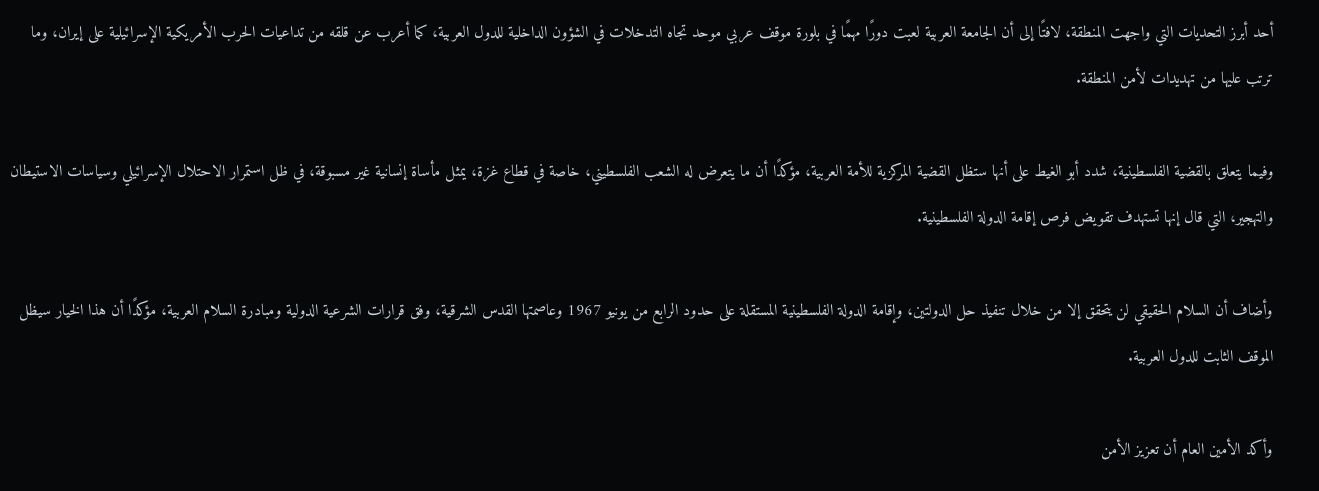أحد أبرز التحديات التي واجهت المنطقة، لافتًا إلى أن الجامعة العربية لعبت دورًا مهمًا في بلورة موقف عربي موحد تجاه التدخلات في الشؤون الداخلية للدول العربية، كما أعرب عن قلقه من تداعيات الحرب الأمريكية الإسرائيلية على إيران، وما ترتب عليها من تهديدات لأمن المنطقة.

وفيما يتعلق بالقضية الفلسطينية، شدد أبو الغيط على أنها ستظل القضية المركزية للأمة العربية، مؤكدًا أن ما يتعرض له الشعب الفلسطيني، خاصة في قطاع غزة، يمثل مأساة إنسانية غير مسبوقة، في ظل استمرار الاحتلال الإسرائيلي وسياسات الاستيطان والتهجير، التي قال إنها تستهدف تقويض فرص إقامة الدولة الفلسطينية.

وأضاف أن السلام الحقيقي لن يتحقق إلا من خلال تنفيذ حل الدولتين، وإقامة الدولة الفلسطينية المستقلة على حدود الرابع من يونيو 1967 وعاصمتها القدس الشرقية، وفق قرارات الشرعية الدولية ومبادرة السلام العربية، مؤكدًا أن هذا الخيار سيظل الموقف الثابت للدول العربية.

وأكد الأمين العام أن تعزيز الأمن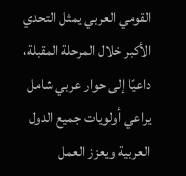القومي العربي يمثل التحدي الأكبر خلال المرحلة المقبلة، داعيًا إلى حوار عربي شامل يراعي أولويات جميع الدول العربية ويعزز العمل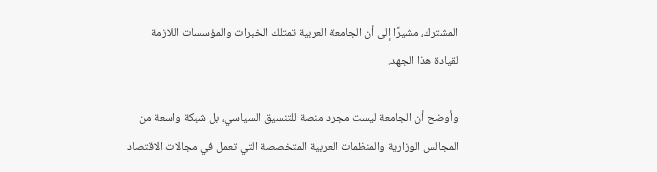المشترك، مشيرًا إلى أن الجامعة العربية تمتلك الخبرات والمؤسسات اللازمة لقيادة هذا الجهد.

وأوضح أن الجامعة ليست مجرد منصة للتنسيق السياسي، بل شبكة واسعة من المجالس الوزارية والمنظمات العربية المتخصصة التي تعمل في مجالات الاقتصاد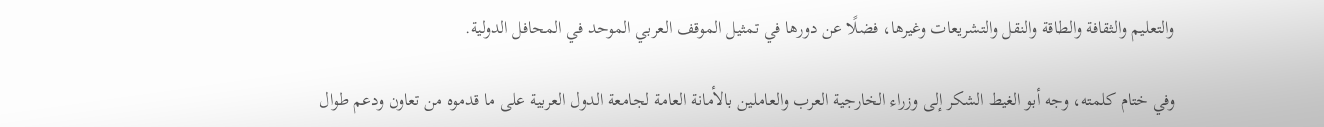والتعليم والثقافة والطاقة والنقل والتشريعات وغيرها، فضلًا عن دورها في تمثيل الموقف العربي الموحد في المحافل الدولية.

وفي ختام كلمته، وجه أبو الغيط الشكر إلى وزراء الخارجية العرب والعاملين بالأمانة العامة لجامعة الدول العربية على ما قدموه من تعاون ودعم طوال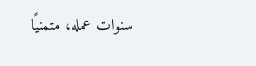سنوات عمله، متمنيًا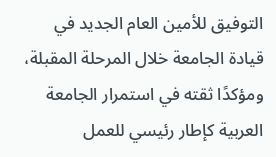التوفيق للأمين العام الجديد في قيادة الجامعة خلال المرحلة المقبلة، ومؤكدًا ثقته في استمرار الجامعة العربية كإطار رئيسي للعمل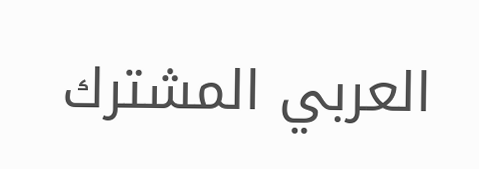العربي المشترك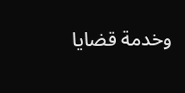وخدمة قضايا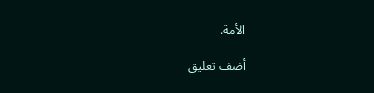الأمة.

أضف تعليق